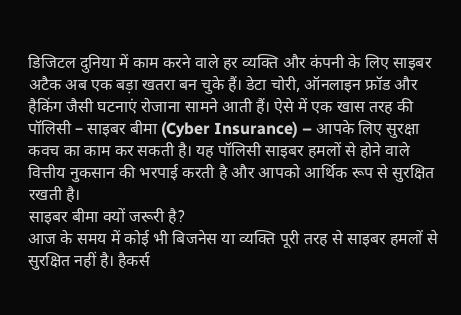डिजिटल दुनिया में काम करने वाले हर व्यक्ति और कंपनी के लिए साइबर अटैक अब एक बड़ा खतरा बन चुके हैं। डेटा चोरी, ऑनलाइन फ्रॉड और हैकिंग जैसी घटनाएं रोजाना सामने आती हैं। ऐसे में एक खास तरह की पॉलिसी – साइबर बीमा (Cyber Insurance) – आपके लिए सुरक्षा कवच का काम कर सकती है। यह पॉलिसी साइबर हमलों से होने वाले वित्तीय नुकसान की भरपाई करती है और आपको आर्थिक रूप से सुरक्षित रखती है।
साइबर बीमा क्यों जरूरी है?
आज के समय में कोई भी बिजनेस या व्यक्ति पूरी तरह से साइबर हमलों से सुरक्षित नहीं है। हैकर्स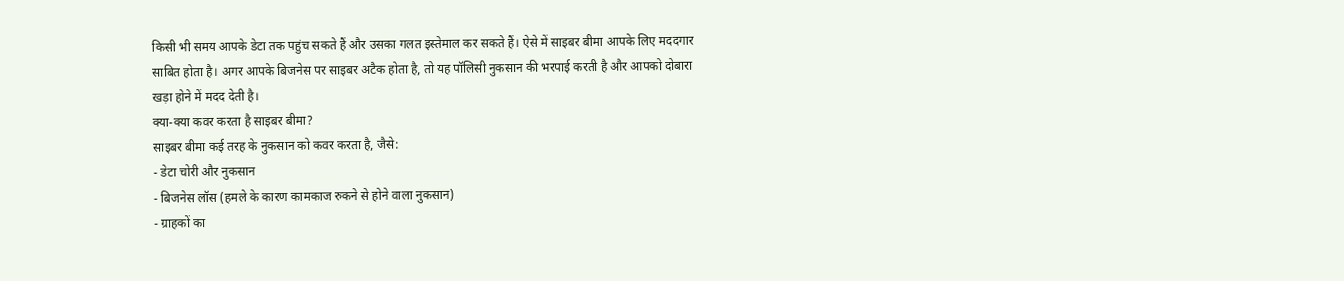किसी भी समय आपके डेटा तक पहुंच सकते हैं और उसका गलत इस्तेमाल कर सकते हैं। ऐसे में साइबर बीमा आपके लिए मददगार साबित होता है। अगर आपके बिजनेस पर साइबर अटैक होता है, तो यह पॉलिसी नुकसान की भरपाई करती है और आपको दोबारा खड़ा होने में मदद देती है।
क्या-क्या कवर करता है साइबर बीमा?
साइबर बीमा कई तरह के नुकसान को कवर करता है, जैसे:
- डेटा चोरी और नुकसान
- बिजनेस लॉस (हमले के कारण कामकाज रुकने से होने वाला नुकसान)
- ग्राहकों का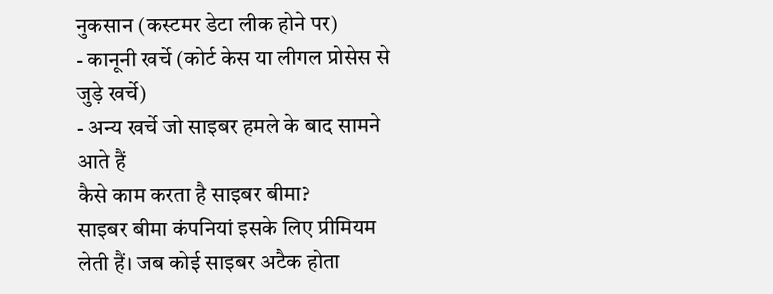नुकसान (कस्टमर डेटा लीक होने पर)
- कानूनी खर्चे (कोर्ट केस या लीगल प्रोसेस से जुड़े खर्चे)
- अन्य खर्चे जो साइबर हमले के बाद सामने आते हैं
कैसे काम करता है साइबर बीमा?
साइबर बीमा कंपनियां इसके लिए प्रीमियम लेती हैं। जब कोई साइबर अटैक होता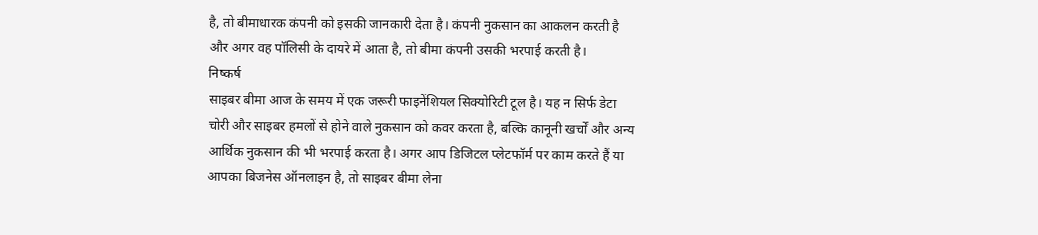है, तो बीमाधारक कंपनी को इसकी जानकारी देता है। कंपनी नुकसान का आकलन करती है और अगर वह पॉलिसी के दायरे में आता है, तो बीमा कंपनी उसकी भरपाई करती है।
निष्कर्ष
साइबर बीमा आज के समय में एक जरूरी फाइनेंशियल सिक्योरिटी टूल है। यह न सिर्फ डेटा चोरी और साइबर हमलों से होने वाले नुकसान को कवर करता है, बल्कि कानूनी खर्चों और अन्य आर्थिक नुकसान की भी भरपाई करता है। अगर आप डिजिटल प्लेटफॉर्म पर काम करते हैं या आपका बिजनेस ऑनलाइन है, तो साइबर बीमा लेना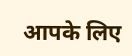आपके लिए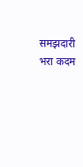समझदारी भरा कदम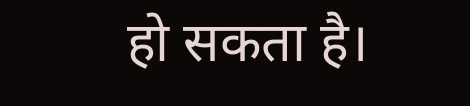हो सकता है।